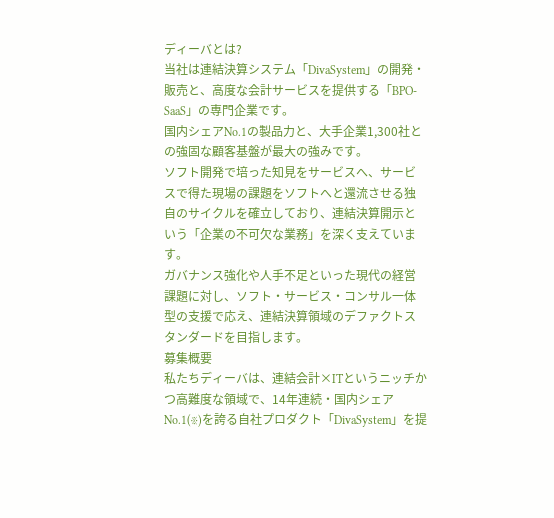ディーバとは?
当社は連結決算システム「DivaSystem」の開発・販売と、高度な会計サービスを提供する「BPO-SaaS」の専門企業です。
国内シェアNo.1の製品力と、大手企業1,300社との強固な顧客基盤が最大の強みです。
ソフト開発で培った知見をサービスへ、サービスで得た現場の課題をソフトへと還流させる独自のサイクルを確立しており、連結決算開示という「企業の不可欠な業務」を深く支えています。
ガバナンス強化や人手不足といった現代の経営課題に対し、ソフト・サービス・コンサル一体型の支援で応え、連結決算領域のデファクトスタンダードを目指します。
募集概要
私たちディーバは、連結会計×ITというニッチかつ高難度な領域で、14年連続・国内シェアNo.1(※)を誇る自社プロダクト「DivaSystem」を提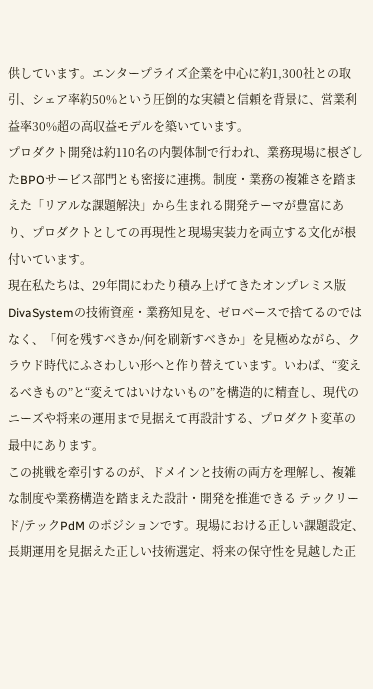供しています。エンタープライズ企業を中心に約1,300社との取引、シェア率約50%という圧倒的な実績と信頼を背景に、営業利益率30%超の高収益モデルを築いています。
プロダクト開発は約110名の内製体制で行われ、業務現場に根ざしたBPOサービス部門とも密接に連携。制度・業務の複雑さを踏まえた「リアルな課題解決」から生まれる開発テーマが豊富にあり、プロダクトとしての再現性と現場実装力を両立する文化が根付いています。
現在私たちは、29年間にわたり積み上げてきたオンプレミス版DivaSystemの技術資産・業務知見を、ゼロベースで捨てるのではなく、「何を残すべきか/何を刷新すべきか」を見極めながら、クラウド時代にふさわしい形へと作り替えています。いわば、“変えるべきもの”と“変えてはいけないもの”を構造的に精査し、現代のニーズや将来の運用まで見据えて再設計する、プロダクト変革の最中にあります。
この挑戦を牽引するのが、ドメインと技術の両方を理解し、複雑な制度や業務構造を踏まえた設計・開発を推進できる テックリード/テックPdM のポジションです。現場における正しい課題設定、長期運用を見据えた正しい技術選定、将来の保守性を見越した正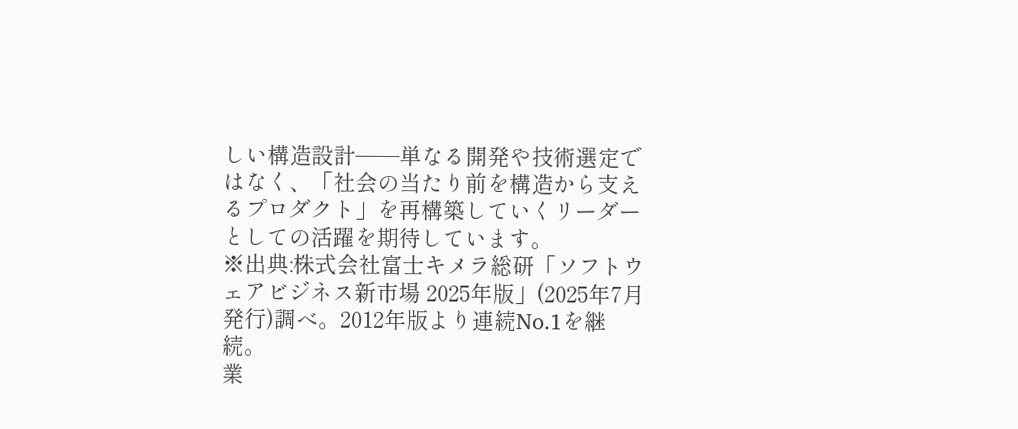しい構造設計──単なる開発や技術選定ではなく、「社会の当たり前を構造から支えるプロダクト」を再構築していくリーダーとしての活躍を期待しています。
※出典:株式会社富士キメラ総研「ソフトウェアビジネス新市場 2025年版」(2025年7月発行)調べ。2012年版より連続No.1を継続。
業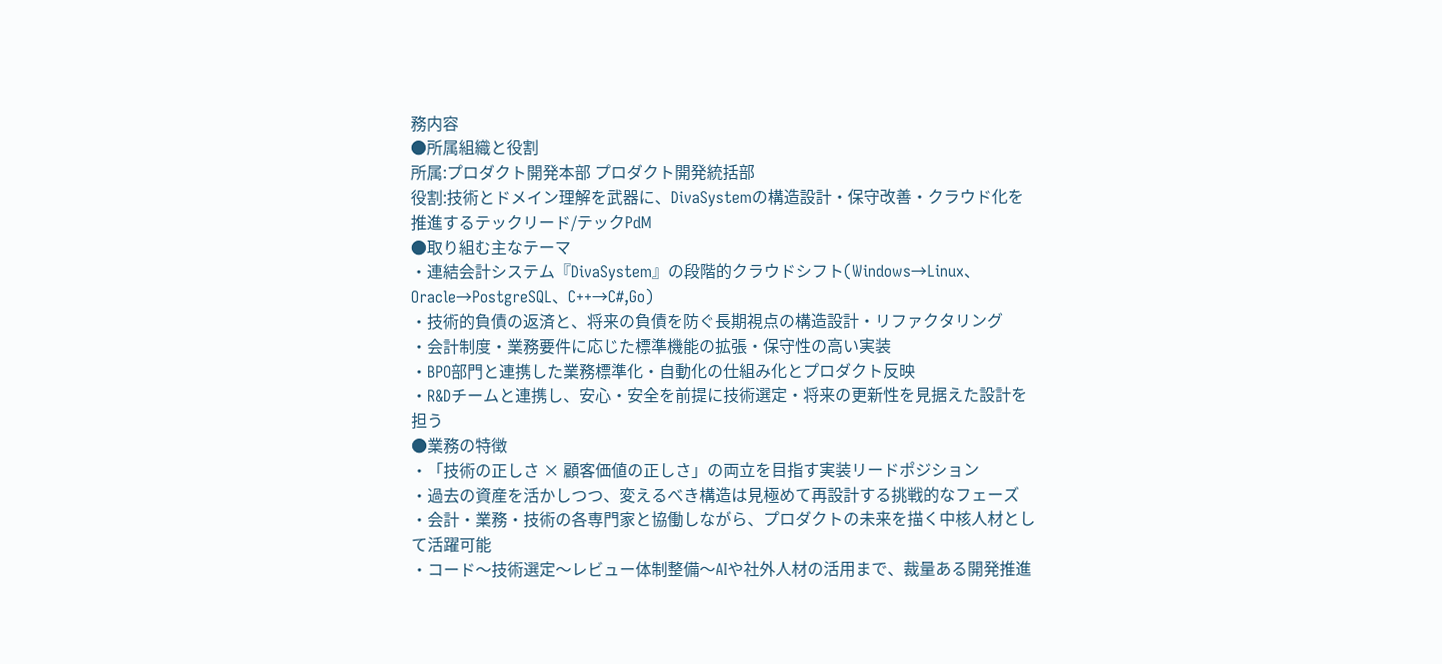務内容
●所属組織と役割
所属:プロダクト開発本部 プロダクト開発統括部
役割:技術とドメイン理解を武器に、DivaSystemの構造設計・保守改善・クラウド化を推進するテックリード/テックPdM
●取り組む主なテーマ
・連結会計システム『DivaSystem』の段階的クラウドシフト(Windows→Linux、Oracle→PostgreSQL、C++→C#,Go)
・技術的負債の返済と、将来の負債を防ぐ長期視点の構造設計・リファクタリング
・会計制度・業務要件に応じた標準機能の拡張・保守性の高い実装
・BPO部門と連携した業務標準化・自動化の仕組み化とプロダクト反映
・R&Dチームと連携し、安心・安全を前提に技術選定・将来の更新性を見据えた設計を担う
●業務の特徴
・「技術の正しさ × 顧客価値の正しさ」の両立を目指す実装リードポジション
・過去の資産を活かしつつ、変えるべき構造は見極めて再設計する挑戦的なフェーズ
・会計・業務・技術の各専門家と協働しながら、プロダクトの未来を描く中核人材として活躍可能
・コード〜技術選定〜レビュー体制整備〜AIや社外人材の活用まで、裁量ある開発推進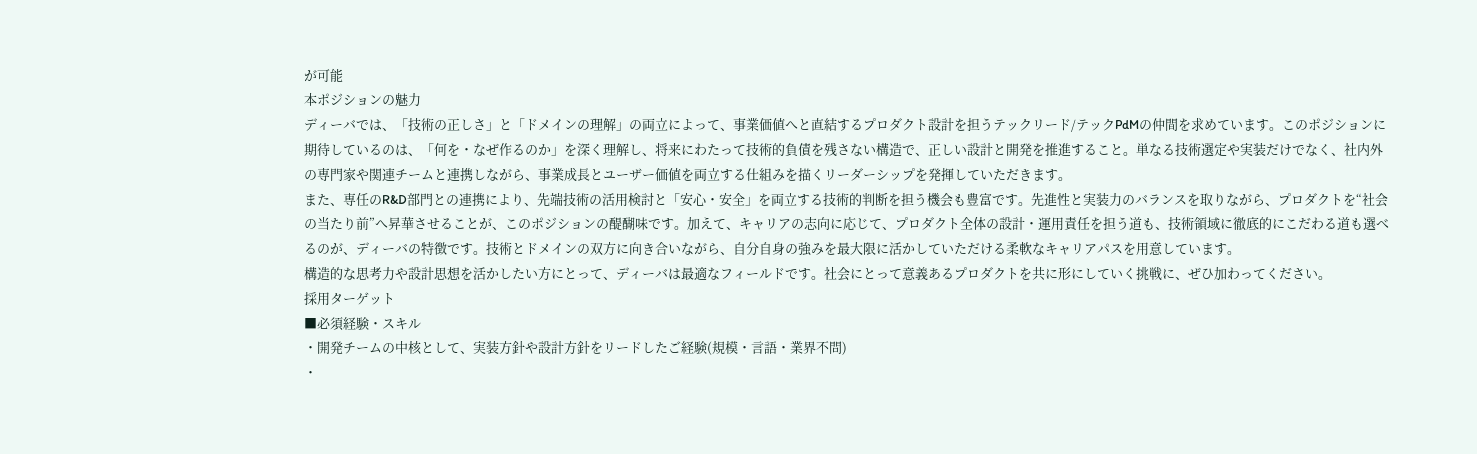が可能
本ポジションの魅力
ディーバでは、「技術の正しさ」と「ドメインの理解」の両立によって、事業価値へと直結するプロダクト設計を担うテックリード/テックPdMの仲間を求めています。このポジションに期待しているのは、「何を・なぜ作るのか」を深く理解し、将来にわたって技術的負債を残さない構造で、正しい設計と開発を推進すること。単なる技術選定や実装だけでなく、社内外の専門家や関連チームと連携しながら、事業成長とユーザー価値を両立する仕組みを描くリーダーシップを発揮していただきます。
また、専任のR&D部門との連携により、先端技術の活用検討と「安心・安全」を両立する技術的判断を担う機会も豊富です。先進性と実装力のバランスを取りながら、プロダクトを“社会の当たり前”へ昇華させることが、このポジションの醍醐味です。加えて、キャリアの志向に応じて、プロダクト全体の設計・運用責任を担う道も、技術領域に徹底的にこだわる道も選べるのが、ディーバの特徴です。技術とドメインの双方に向き合いながら、自分自身の強みを最大限に活かしていただける柔軟なキャリアパスを用意しています。
構造的な思考力や設計思想を活かしたい方にとって、ディーバは最適なフィールドです。社会にとって意義あるプロダクトを共に形にしていく挑戦に、ぜひ加わってください。
採用ターゲット
■必須経験・スキル
・開発チームの中核として、実装方針や設計方針をリードしたご経験(規模・言語・業界不問)
・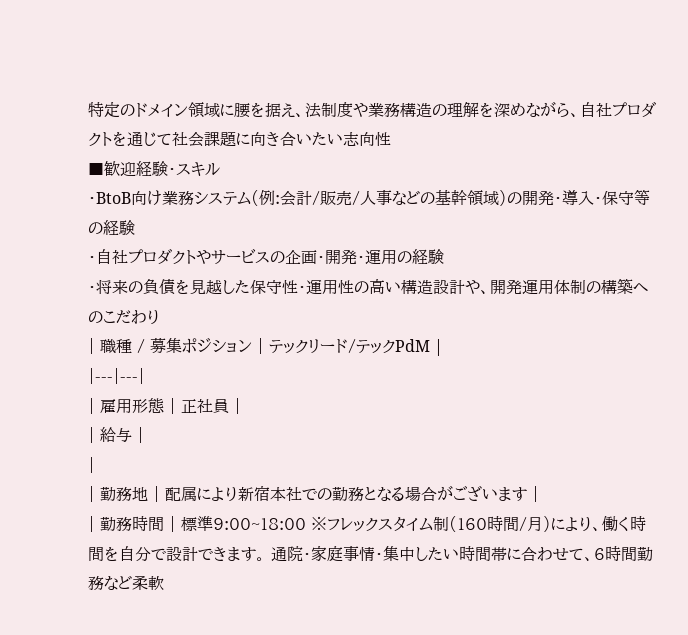特定のドメイン領域に腰を据え、法制度や業務構造の理解を深めながら、自社プロダクトを通じて社会課題に向き合いたい志向性
■歓迎経験・スキル
・BtoB向け業務システム(例:会計/販売/人事などの基幹領域)の開発・導入・保守等の経験
・自社プロダクトやサービスの企画・開発・運用の経験
・将来の負債を見越した保守性・運用性の高い構造設計や、開発運用体制の構築へのこだわり
| 職種 / 募集ポジション | テックリード/テックPdM |
|---|---|
| 雇用形態 | 正社員 |
| 給与 |
|
| 勤務地 | 配属により新宿本社での勤務となる場合がございます |
| 勤務時間 | 標準9:00~18:00 ※フレックスタイム制(160時間/月)により、働く時間を自分で設計できます。 通院・家庭事情・集中したい時間帯に合わせて、6時間勤務など柔軟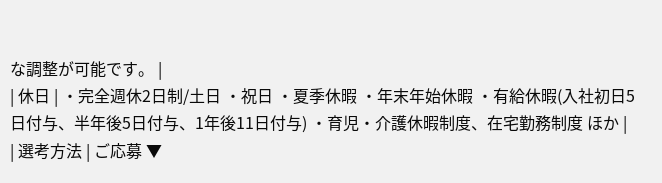な調整が可能です。 |
| 休日 | ・完全週休2日制/土日 ・祝日 ・夏季休暇 ・年末年始休暇 ・有給休暇(入社初日5日付与、半年後5日付与、1年後11日付与) ・育児・介護休暇制度、在宅勤務制度 ほか |
| 選考方法 | ご応募 ▼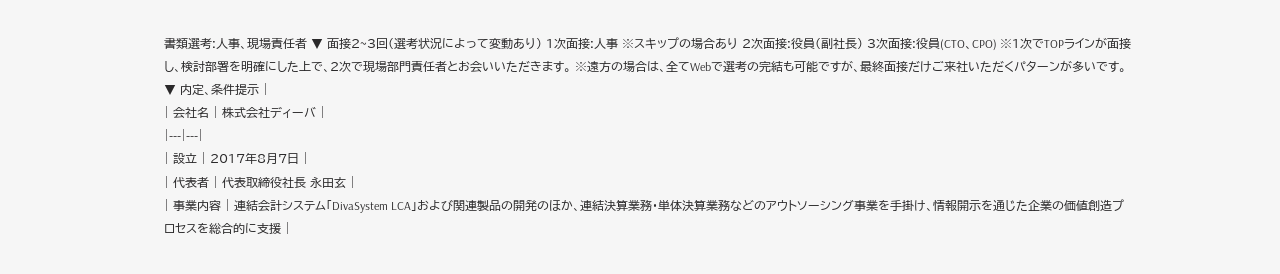書類選考:人事、現場責任者 ▼ 面接2~3回(選考状況によって変動あり) 1次面接:人事 ※スキップの場合あり 2次面接:役員(副社長) 3次面接:役員(CTO、CPO) ※1次でTOPラインが面接し、検討部署を明確にした上で、2次で現場部門責任者とお会いいただきます。 ※遠方の場合は、全てWebで選考の完結も可能ですが、最終面接だけご来社いただくパターンが多いです。 ▼ 内定、条件提示 |
| 会社名 | 株式会社ディーバ |
|---|---|
| 設立 | 2017年8月7日 |
| 代表者 | 代表取締役社長 永田玄 |
| 事業内容 | 連結会計システム「DivaSystem LCA」および関連製品の開発のほか、連結決算業務・単体決算業務などのアウトソーシング事業を手掛け、情報開示を通じた企業の価値創造プロセスを総合的に支援 |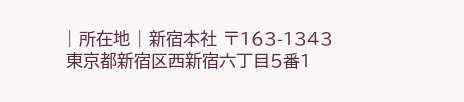| 所在地 | 新宿本社 〒163-1343 東京都新宿区西新宿六丁目5番1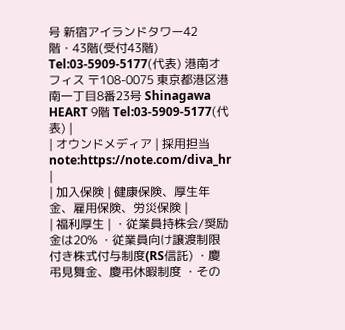号 新宿アイランドタワー42階・43階(受付43階) Tel:03-5909-5177(代表) 港南オフィス 〒108-0075 東京都港区港南一丁目8番23号 Shinagawa HEART 9階 Tel:03-5909-5177(代表) |
| オウンドメディア | 採用担当note:https://note.com/diva_hr |
| 加入保険 | 健康保険、厚生年金、雇用保険、労災保険 |
| 福利厚生 | ・従業員持株会/奨励金は20% ・従業員向け譲渡制限付き株式付与制度(RS信託) ・慶弔見舞金、慶弔休暇制度 ・その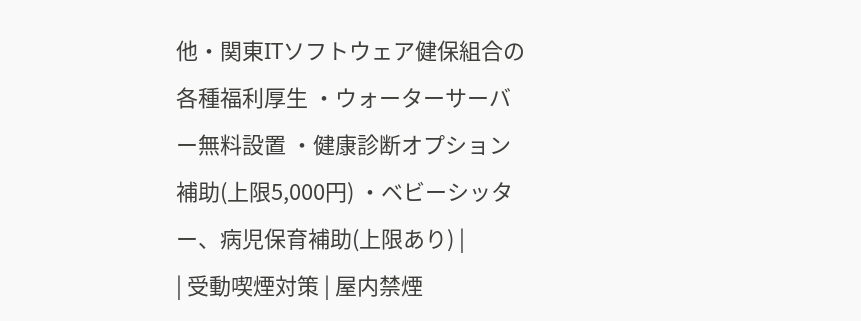他・関東ITソフトウェア健保組合の各種福利厚生 ・ウォーターサーバー無料設置 ・健康診断オプション補助(上限5,000円) ・ベビーシッター、病児保育補助(上限あり) |
| 受動喫煙対策 | 屋内禁煙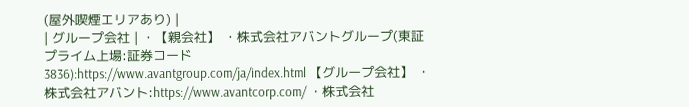(屋外喫煙エリアあり) |
| グループ会社 | ・【親会社】 ・株式会社アバントグループ(東証プライム上場:証券コード3836):https://www.avantgroup.com/ja/index.html 【グループ会社】 ・株式会社アバント:https://www.avantcorp.com/ ・株式会社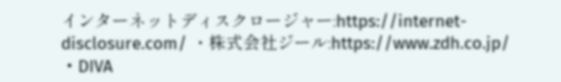インターネットディスクロージャー:https://internet-disclosure.com/ ・株式会社ジール:https://www.zdh.co.jp/ ・DIVA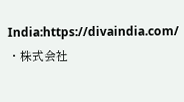India:https://divaindia.com/ ・株式会社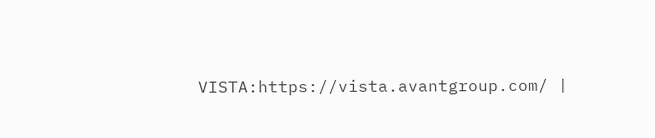VISTA:https://vista.avantgroup.com/ |